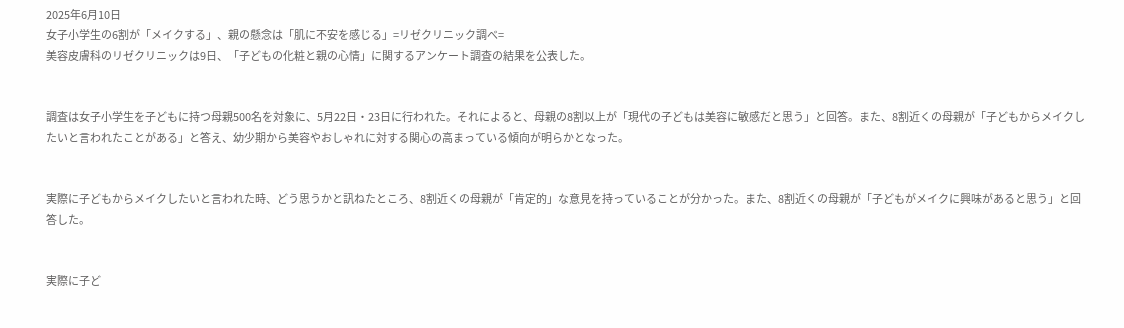2025年6月10日
女子小学生の6割が「メイクする」、親の懸念は「肌に不安を感じる」=リゼクリニック調べ=
美容皮膚科のリゼクリニックは9日、「子どもの化粧と親の心情」に関するアンケート調査の結果を公表した。


調査は女子小学生を子どもに持つ母親500名を対象に、5月22日・23日に行われた。それによると、母親の8割以上が「現代の子どもは美容に敏感だと思う」と回答。また、8割近くの母親が「子どもからメイクしたいと言われたことがある」と答え、幼少期から美容やおしゃれに対する関心の高まっている傾向が明らかとなった。


実際に子どもからメイクしたいと言われた時、どう思うかと訊ねたところ、8割近くの母親が「肯定的」な意見を持っていることが分かった。また、8割近くの母親が「子どもがメイクに興味があると思う」と回答した。


実際に子ど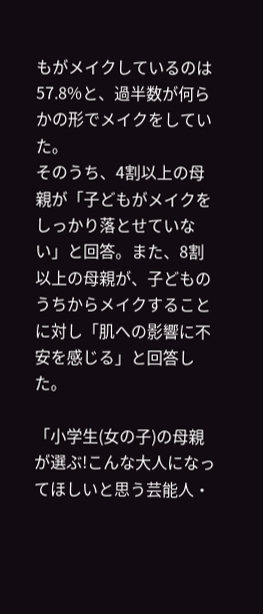もがメイクしているのは57.8%と、過半数が何らかの形でメイクをしていた。
そのうち、4割以上の母親が「子どもがメイクをしっかり落とせていない」と回答。また、8割以上の母親が、子どものうちからメイクすることに対し「肌への影響に不安を感じる」と回答した。

「小学生(女の子)の母親が選ぶ!こんな大人になってほしいと思う芸能人・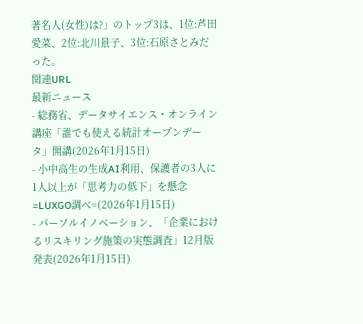著名人(女性)は?」のトップ3は、1位:芦田愛菜、2位:北川景子、3位:石原さとみだった。
関連URL
最新ニュース
- 総務省、データサイエンス・オンライン講座「誰でも使える統計オープンデータ」開講(2026年1月15日)
- 小中高生の生成AI利用、保護者の3人に1人以上が「思考力の低下」を懸念=LUXGO調べ=(2026年1月15日)
- パーソルイノベーション、「企業におけるリスキリング施策の実態調査」12月版発表(2026年1月15日)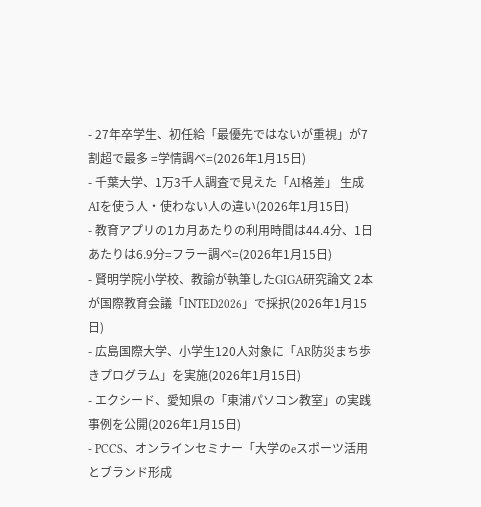- 27年卒学生、初任給「最優先ではないが重視」が7割超で最多 =学情調べ=(2026年1月15日)
- 千葉大学、1万3千人調査で見えた「AI格差」 生成AIを使う人・使わない人の違い(2026年1月15日)
- 教育アプリの1カ月あたりの利用時間は44.4分、1日あたりは6.9分=フラー調べ=(2026年1月15日)
- 賢明学院小学校、教諭が執筆したGIGA研究論文 2本が国際教育会議「INTED2026」で採択(2026年1月15日)
- 広島国際大学、小学生120人対象に「AR防災まち歩きプログラム」を実施(2026年1月15日)
- エクシード、愛知県の「東浦パソコン教室」の実践事例を公開(2026年1月15日)
- PCCS、オンラインセミナー「大学のeスポーツ活用とブランド形成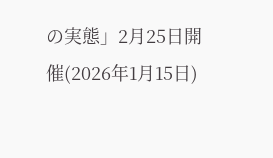の実態」2月25日開催(2026年1月15日)